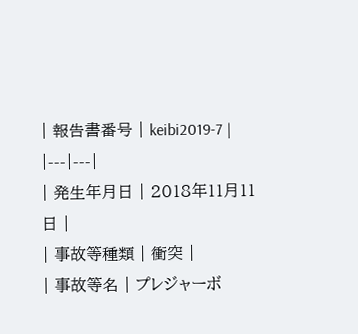| 報告書番号 | keibi2019-7 |
|---|---|
| 発生年月日 | 2018年11月11日 |
| 事故等種類 | 衝突 |
| 事故等名 | プレジャーボ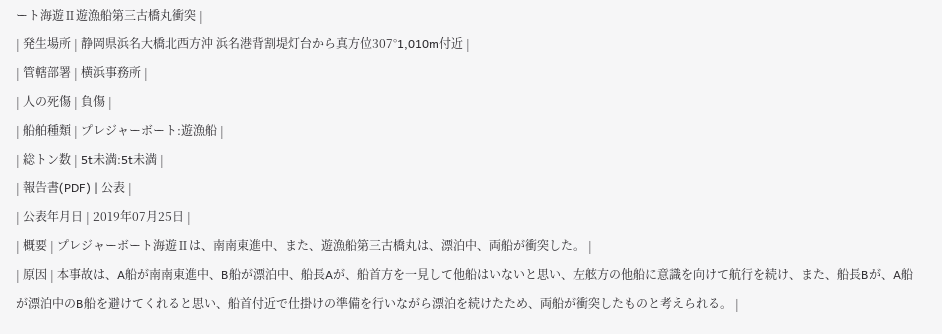ート海遊Ⅱ遊漁船第三古橋丸衝突 |
| 発生場所 | 静岡県浜名大橋北西方沖 浜名港背割堤灯台から真方位307°1,010m付近 |
| 管轄部署 | 横浜事務所 |
| 人の死傷 | 負傷 |
| 船舶種類 | プレジャーボート:遊漁船 |
| 総トン数 | 5t未満:5t未満 |
| 報告書(PDF) | 公表 |
| 公表年月日 | 2019年07月25日 |
| 概要 | プレジャーボート海遊Ⅱは、南南東進中、また、遊漁船第三古橋丸は、漂泊中、両船が衝突した。 |
| 原因 | 本事故は、A船が南南東進中、B船が漂泊中、船長Aが、船首方を一見して他船はいないと思い、左舷方の他船に意識を向けて航行を続け、また、船長Bが、A船が漂泊中のB船を避けてくれると思い、船首付近で仕掛けの準備を行いながら漂泊を続けたため、両船が衝突したものと考えられる。 |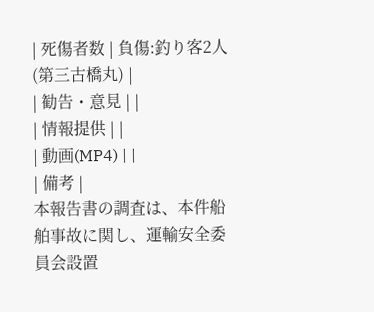| 死傷者数 | 負傷:釣り客2人(第三古橋丸) |
| 勧告・意見 | |
| 情報提供 | |
| 動画(MP4) | |
| 備考 |
本報告書の調査は、本件船舶事故に関し、運輸安全委員会設置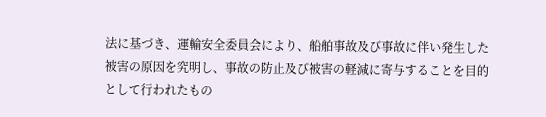法に基づき、運輸安全委員会により、船舶事故及び事故に伴い発生した被害の原因を究明し、事故の防止及び被害の軽減に寄与することを目的として行われたもの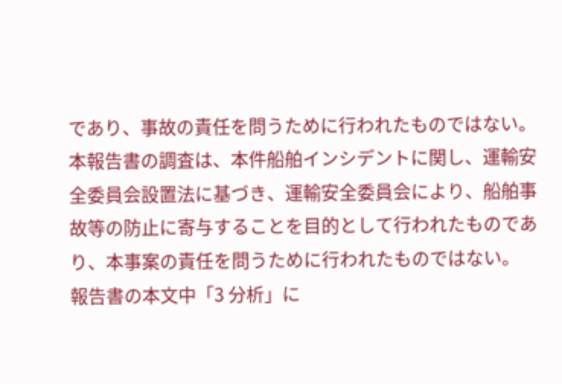であり、事故の責任を問うために行われたものではない。
本報告書の調査は、本件船舶インシデントに関し、運輸安全委員会設置法に基づき、運輸安全委員会により、船舶事故等の防止に寄与することを目的として行われたものであり、本事案の責任を問うために行われたものではない。
報告書の本文中「3 分析」に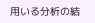用いる分析の結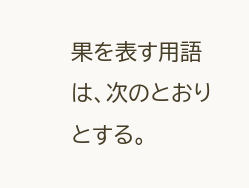果を表す用語は、次のとおりとする。